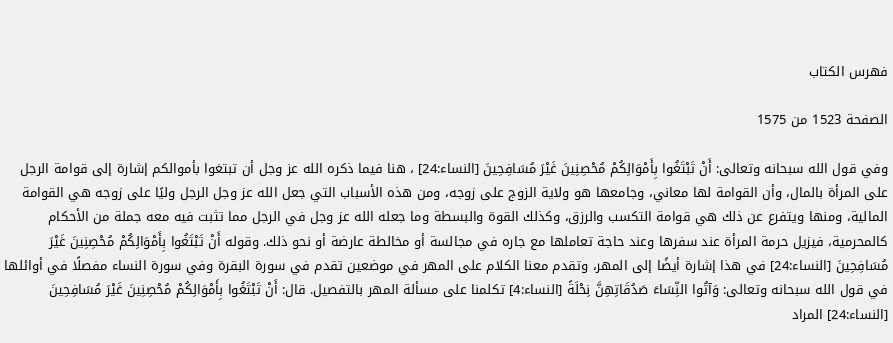فهرس الكتاب

الصفحة 1523 من 1575

وفي قول الله سبحانه وتعالى: أَنْ تَبْتَغُوا بِأَمْوَالِكُمْ مُحْصِنِينَ غَيْرَ مُسَافِحِينَ [النساء:24] ، هنا فيما ذكره الله عز وجل أن تبتغوا بأموالكم إشارة إلى قوامة الرجل على المرأة بالمال، وأن القوامة لها معاني، وجامعها هو ولاية الزوج على زوجه، ومن هذه الأسباب التي جعل الله عز وجل الرجل وليًا على زوجه هي القوامة المالية، ومنها ويتفرع عن ذلك هي قوامة التكسب والرزق، وكذلك القوة والبسطة وما جعله الله عز وجل في الرجل مما تثبت فيه معه جملة من الأحكام كالمحرمية، فيزيل حرمة المرأة عند سفرها وعند حاجة تعاملها مع جاره في مجالسة أو مخالطة عارضة أو نحو ذلك. وقوله أَنْ تَبْتَغُوا بِأَمْوَالِكُمْ مُحْصِنِينَ غَيْرَ مُسَافِحِينَ [النساء:24] في هذا إشارة أيضًا إلى المهر، وتقدم معنا الكلام على المهر في موضعين تقدم في سورة البقرة وفي سورة النساء مفصلًا في أوائلها في قول الله سبحانه وتعالى: وَآتُوا النِّسَاءَ صَدُقَاتِهِنَّ نِحْلَةً [النساء:4] تكلمنا على مسألة المهر بالتفصيل. قال: أَنْ تَبْتَغُوا بِأَمْوَالِكُمْ مُحْصِنِينَ غَيْرَ مُسَافِحِينَ [النساء:24] المراد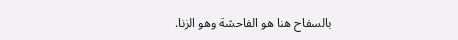بالسفاح هنا هو الفاحشة وهو الزنا.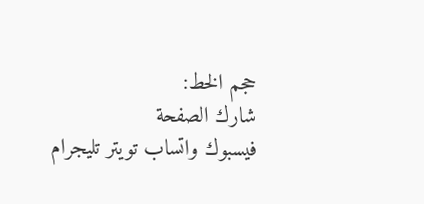حجم الخط:
شارك الصفحة
فيسبوك واتساب تويتر تليجرام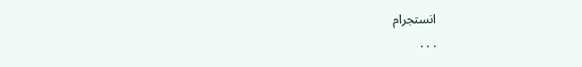انستجرام
. . .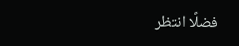فضلًا انتظر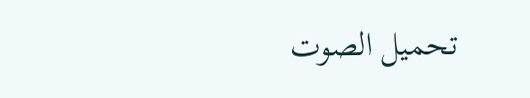تحميل الصوت